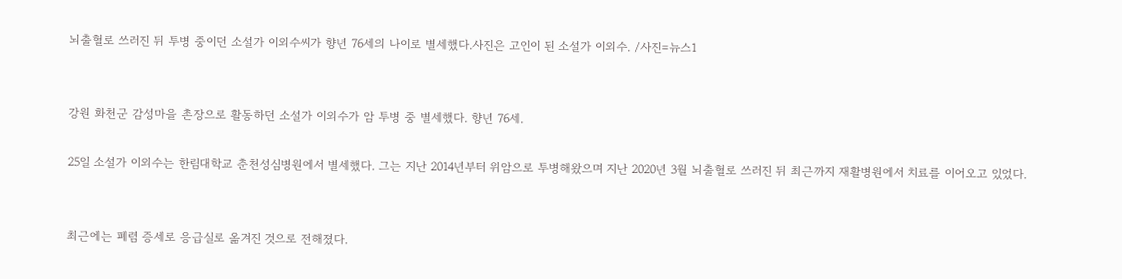뇌출혈로 쓰러진 뒤 투병 중이던 소설가 이외수씨가 향년 76세의 나이로 별세했다.사진은 고인이 된 소설가 이외수. /사진=뉴스1


강원 화천군 감성마을 촌장으로 활동하던 소설가 이외수가 암 투병 중 별세했다. 향년 76세.

25일 소설가 이외수는 한림대학교 춘천성심병원에서 별세했다. 그는 지난 2014년부터 위암으로 투병해왔으며 지난 2020년 3월 뇌출혈로 쓰러진 뒤 최근까지 재활병원에서 치료를 이어오고 있었다.


최근에는 폐렴 증세로 응급실로 옮겨진 것으로 전해졌다.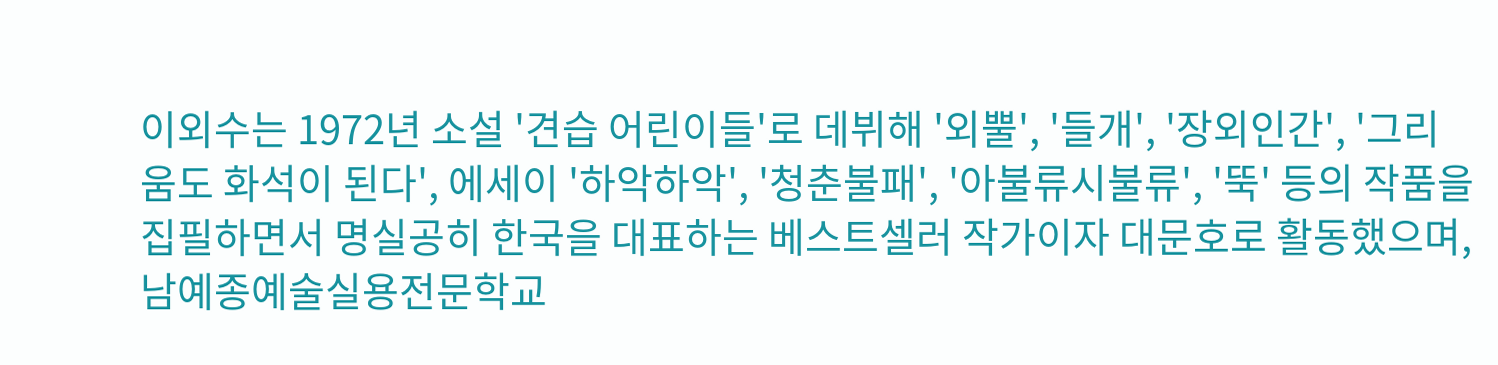이외수는 1972년 소설 '견습 어린이들'로 데뷔해 '외뿔', '들개', '장외인간', '그리움도 화석이 된다', 에세이 '하악하악', '청춘불패', '아불류시불류', '뚝' 등의 작품을 집필하면서 명실공히 한국을 대표하는 베스트셀러 작가이자 대문호로 활동했으며, 남예종예술실용전문학교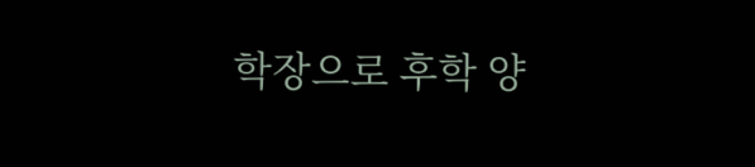학장으로 후학 양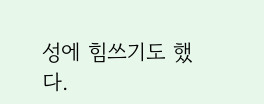성에 힘쓰기도 했다.